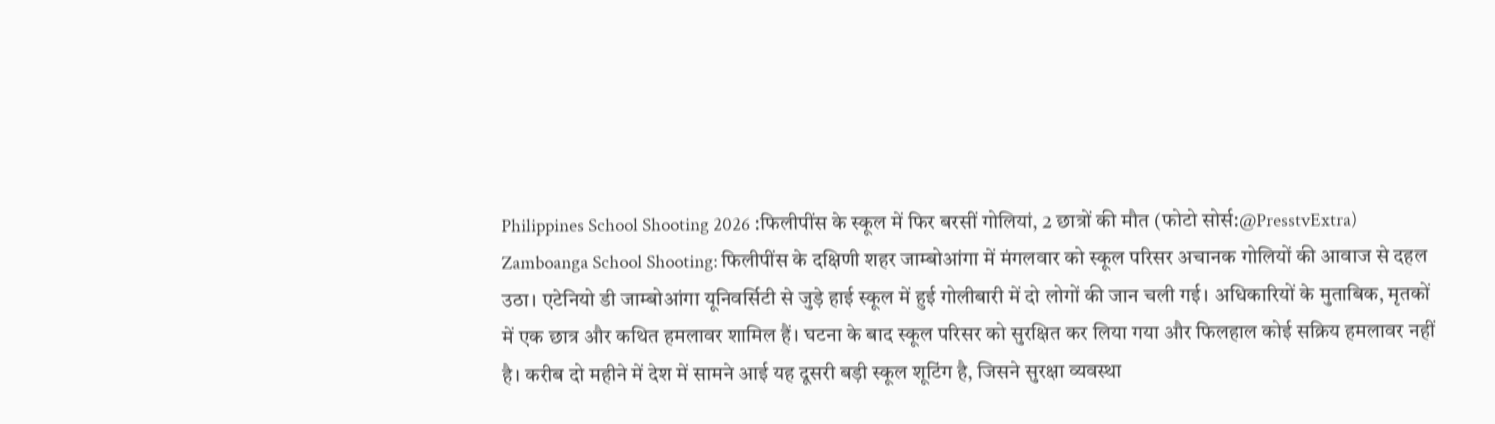Philippines School Shooting 2026 :फिलीपींस के स्कूल में फिर बरसीं गोलियां, 2 छात्रों की मौत (फोटो सोर्स:@PresstvExtra)
Zamboanga School Shooting: फिलीपींस के दक्षिणी शहर जाम्बोआंगा में मंगलवार को स्कूल परिसर अचानक गोलियों की आवाज से दहल उठा। एटेनियो डी जाम्बोआंगा यूनिवर्सिटी से जुड़े हाई स्कूल में हुई गोलीबारी में दो लोगों की जान चली गई। अधिकारियों के मुताबिक, मृतकों में एक छात्र और कथित हमलावर शामिल हैं। घटना के बाद स्कूल परिसर को सुरक्षित कर लिया गया और फिलहाल कोई सक्रिय हमलावर नहीं है। करीब दो महीने में देश में सामने आई यह दूसरी बड़ी स्कूल शूटिंग है, जिसने सुरक्षा व्यवस्था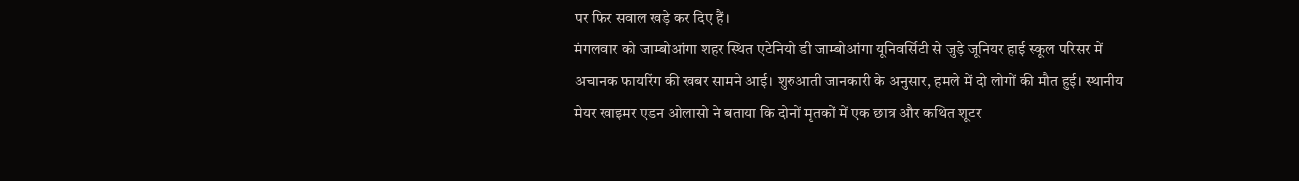पर फिर सवाल खड़े कर दिए हैं।
मंगलवार को जाम्बोआंगा शहर स्थित एटेनियो डी जाम्बोआंगा यूनिवर्सिटी से जुड़े जूनियर हाई स्कूल परिसर में अचानक फायरिंग की खबर सामने आई। शुरुआती जानकारी के अनुसार, हमले में दो लोगों की मौत हुई। स्थानीय मेयर खाइमर एडन ओलासो ने बताया कि दोनों मृतकों में एक छात्र और कथित शूटर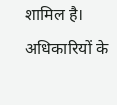शामिल है।
अधिकारियों के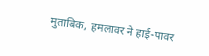मुताबिक, हमलावर ने हाई-पावर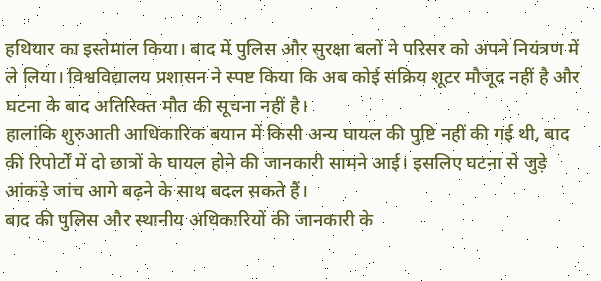हथियार का इस्तेमाल किया। बाद में पुलिस और सुरक्षा बलों ने परिसर को अपने नियंत्रण में ले लिया। विश्वविद्यालय प्रशासन ने स्पष्ट किया कि अब कोई सक्रिय शूटर मौजूद नहीं है और घटना के बाद अतिरिक्त मौत की सूचना नहीं है।
हालांकि शुरुआती आधिकारिक बयान में किसी अन्य घायल की पुष्टि नहीं की गई थी, बाद की रिपोर्टों में दो छात्रों के घायल होने की जानकारी सामने आई। इसलिए घटना से जुड़े आंकड़े जांच आगे बढ़ने के साथ बदल सकते हैं।
बाद की पुलिस और स्थानीय अधिकारियों की जानकारी के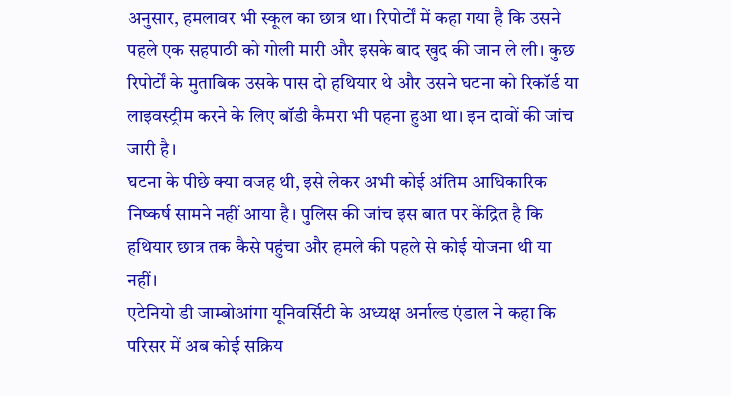अनुसार, हमलावर भी स्कूल का छात्र था। रिपोर्टों में कहा गया है कि उसने पहले एक सहपाठी को गोली मारी और इसके बाद खुद की जान ले ली। कुछ रिपोर्टों के मुताबिक उसके पास दो हथियार थे और उसने घटना को रिकॉर्ड या लाइवस्ट्रीम करने के लिए बॉडी कैमरा भी पहना हुआ था। इन दावों की जांच जारी है।
घटना के पीछे क्या वजह थी, इसे लेकर अभी कोई अंतिम आधिकारिक निष्कर्ष सामने नहीं आया है। पुलिस की जांच इस बात पर केंद्रित है कि हथियार छात्र तक कैसे पहुंचा और हमले की पहले से कोई योजना थी या नहीं।
एटेनियो डी जाम्बोआंगा यूनिवर्सिटी के अध्यक्ष अर्नाल्ड एंडाल ने कहा कि परिसर में अब कोई सक्रिय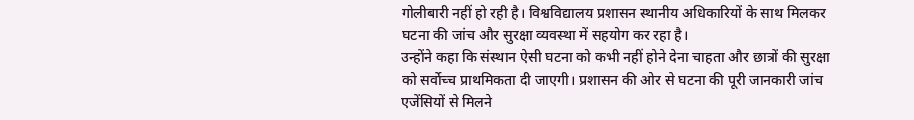गोलीबारी नहीं हो रही है। विश्वविद्यालय प्रशासन स्थानीय अधिकारियों के साथ मिलकर घटना की जांच और सुरक्षा व्यवस्था में सहयोग कर रहा है।
उन्होंने कहा कि संस्थान ऐसी घटना को कभी नहीं होने देना चाहता और छात्रों की सुरक्षा को सर्वोच्च प्राथमिकता दी जाएगी। प्रशासन की ओर से घटना की पूरी जानकारी जांच एजेंसियों से मिलने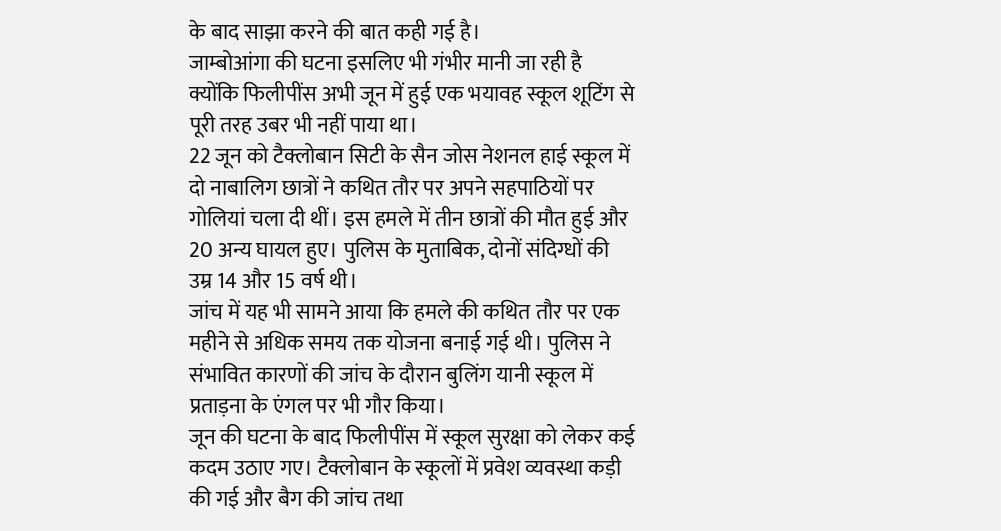के बाद साझा करने की बात कही गई है।
जाम्बोआंगा की घटना इसलिए भी गंभीर मानी जा रही है क्योंकि फिलीपींस अभी जून में हुई एक भयावह स्कूल शूटिंग से पूरी तरह उबर भी नहीं पाया था।
22 जून को टैक्लोबान सिटी के सैन जोस नेशनल हाई स्कूल में दो नाबालिग छात्रों ने कथित तौर पर अपने सहपाठियों पर गोलियां चला दी थीं। इस हमले में तीन छात्रों की मौत हुई और 20 अन्य घायल हुए। पुलिस के मुताबिक, दोनों संदिग्धों की उम्र 14 और 15 वर्ष थी।
जांच में यह भी सामने आया कि हमले की कथित तौर पर एक महीने से अधिक समय तक योजना बनाई गई थी। पुलिस ने संभावित कारणों की जांच के दौरान बुलिंग यानी स्कूल में प्रताड़ना के एंगल पर भी गौर किया।
जून की घटना के बाद फिलीपींस में स्कूल सुरक्षा को लेकर कई कदम उठाए गए। टैक्लोबान के स्कूलों में प्रवेश व्यवस्था कड़ी की गई और बैग की जांच तथा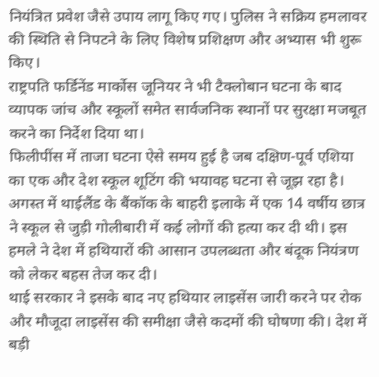नियंत्रित प्रवेश जैसे उपाय लागू किए गए। पुलिस ने सक्रिय हमलावर की स्थिति से निपटने के लिए विशेष प्रशिक्षण और अभ्यास भी शुरू किए।
राष्ट्रपति फर्डिनेंड मार्कोस जूनियर ने भी टैक्लोबान घटना के बाद व्यापक जांच और स्कूलों समेत सार्वजनिक स्थानों पर सुरक्षा मजबूत करने का निर्देश दिया था।
फिलीपींस में ताजा घटना ऐसे समय हुई है जब दक्षिण-पूर्व एशिया का एक और देश स्कूल शूटिंग की भयावह घटना से जूझ रहा है। अगस्त में थाईलैंड के बैंकॉक के बाहरी इलाके में एक 14 वर्षीय छात्र ने स्कूल से जुड़ी गोलीबारी में कई लोगों की हत्या कर दी थी। इस हमले ने देश में हथियारों की आसान उपलब्धता और बंदूक नियंत्रण को लेकर बहस तेज कर दी।
थाई सरकार ने इसके बाद नए हथियार लाइसेंस जारी करने पर रोक और मौजूदा लाइसेंस की समीक्षा जैसे कदमों की घोषणा की। देश में बड़ी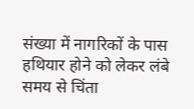संख्या में नागरिकों के पास हथियार होने को लेकर लंबे समय से चिंता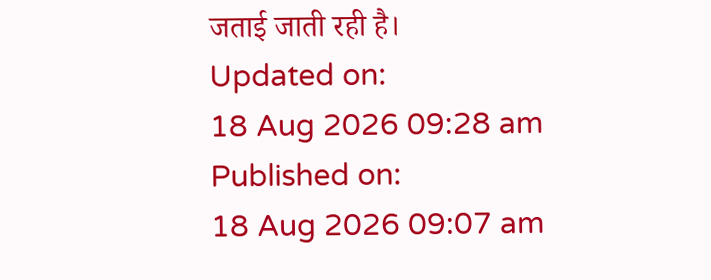जताई जाती रही है।
Updated on:
18 Aug 2026 09:28 am
Published on:
18 Aug 2026 09:07 am